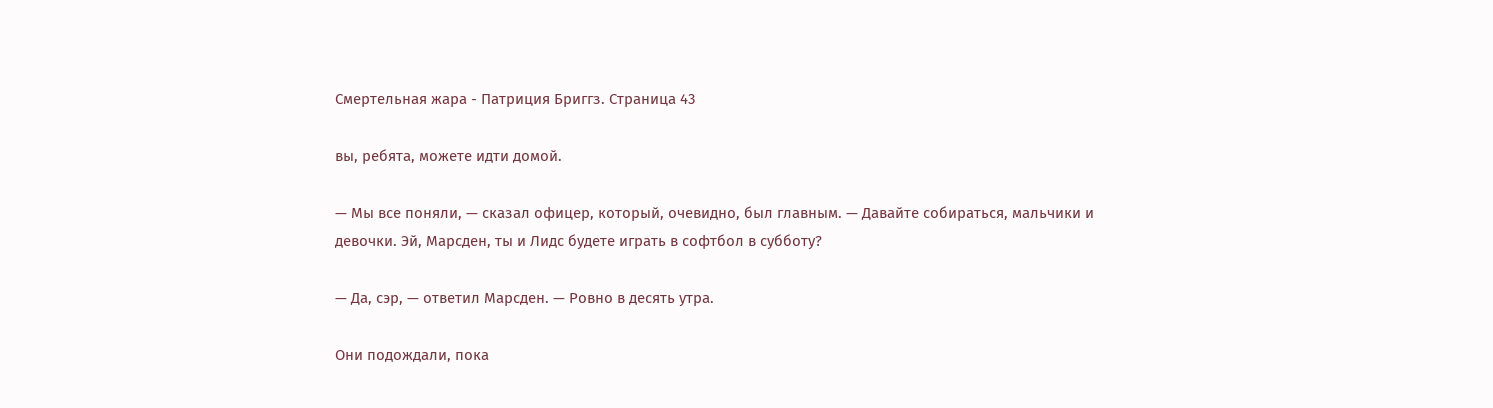Смертельная жара - Патриция Бриггз. Страница 43

вы, ребята, можете идти домой.

— Мы все поняли, — сказал офицер, который, очевидно, был главным. — Давайте собираться, мальчики и девочки. Эй, Марсден, ты и Лидс будете играть в софтбол в субботу?

— Да, сэр, — ответил Марсден. — Ровно в десять утра.

Они подождали, пока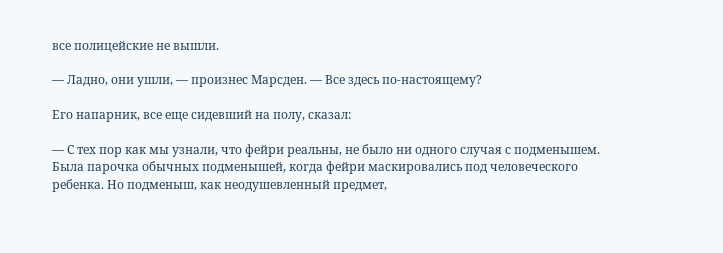все полицейские не вышли.

— Ладно, они ушли, — произнес Марсден. — Все здесь по-настоящему?

Его напарник, все еще сидевший на полу, сказал:

— С тех пор как мы узнали, что фейри реальны, не было ни одного случая с подменышем. Была парочка обычных подменышей, когда фейри маскировались под человеческого ребенка. Но подменыш, как неодушевленный предмет,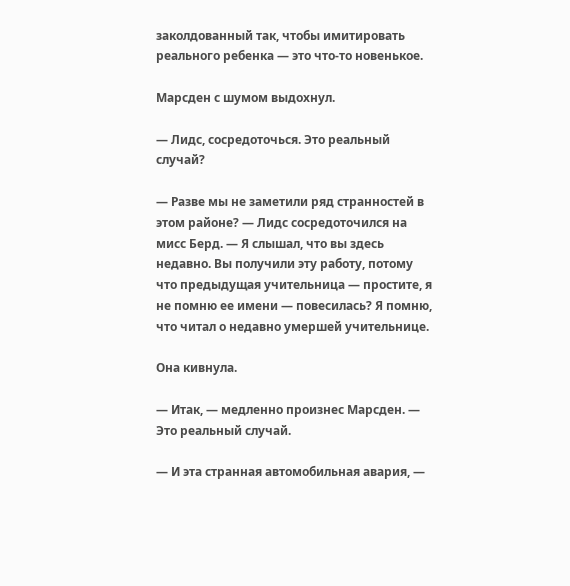заколдованный так, чтобы имитировать реального ребенка — это что-то новенькое.

Марсден с шумом выдохнул.

— Лидс, сосредоточься. Это реальный случай?

— Разве мы не заметили ряд странностей в этом районе? — Лидс сосредоточился на мисс Берд. — Я слышал, что вы здесь недавно. Вы получили эту работу, потому что предыдущая учительница — простите, я не помню ее имени — повесилась? Я помню, что читал о недавно умершей учительнице.

Она кивнула.

— Итак, — медленно произнес Марсден. — Это реальный случай.

— И эта странная автомобильная авария, —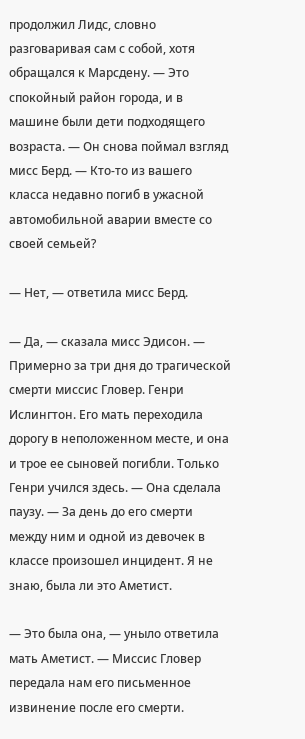продолжил Лидс, словно разговаривая сам с собой, хотя обращался к Марсдену. — Это спокойный район города, и в машине были дети подходящего возраста. — Он снова поймал взгляд мисс Берд. — Кто-то из вашего класса недавно погиб в ужасной автомобильной аварии вместе со своей семьей?

— Нет, — ответила мисс Берд.

— Да, — сказала мисс Эдисон. — Примерно за три дня до трагической смерти миссис Гловер. Генри Ислингтон. Его мать переходила дорогу в неположенном месте, и она и трое ее сыновей погибли. Только Генри учился здесь. — Она сделала паузу. — За день до его смерти между ним и одной из девочек в классе произошел инцидент. Я не знаю, была ли это Аметист.

— Это была она, — уныло ответила мать Аметист. — Миссис Гловер передала нам его письменное извинение после его смерти.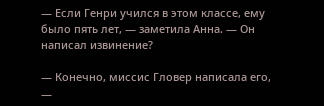— Если Генри учился в этом классе, ему было пять лет, — заметила Анна. — Он написал извинение?

— Конечно, миссис Гловер написала его, —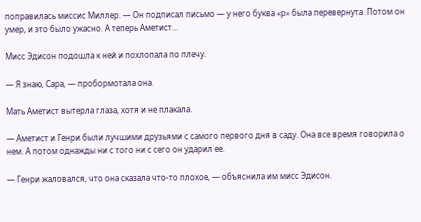поправилась миссис Миллер. — Он подписал письмо — у него буква «р» была перевернута. Потом он умер, и это было ужасно. А теперь Аметист…

Мисс Эдисон подошла к ней и похлопала по плечу.

— Я знаю, Сара, — пробормотала она.

Мать Аметист вытерла глаза, хотя и не плакала.

— Аметист и Генри были лучшими друзьями с самого первого дня в саду. Она все время говорила о нем. А потом однажды ни с того ни с сего он ударил ее.

— Генри жаловался, что она сказала что-то плохое, — объяснила им мисс Эдисон.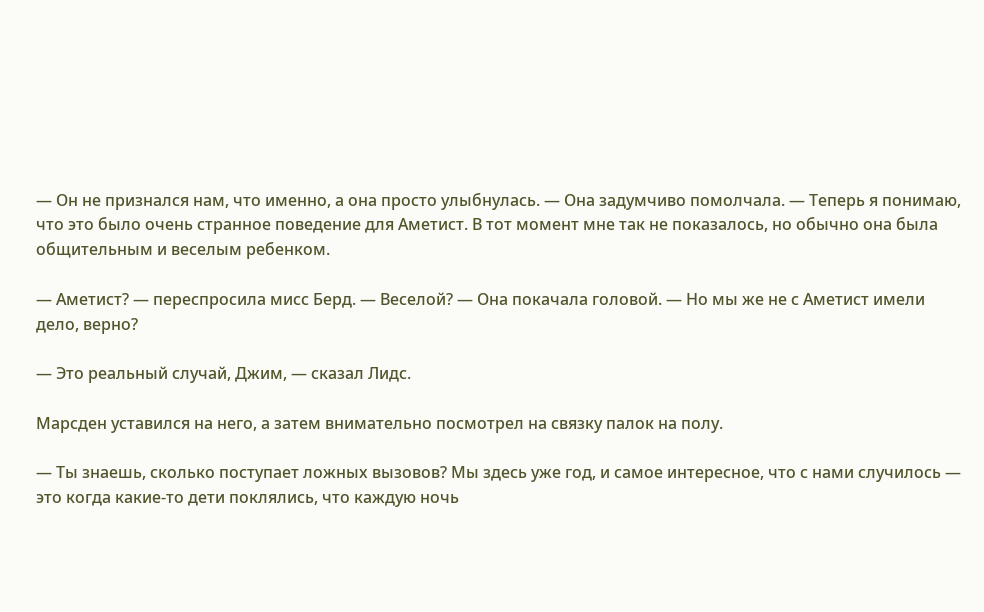— Он не признался нам, что именно, а она просто улыбнулась. — Она задумчиво помолчала. — Теперь я понимаю, что это было очень странное поведение для Аметист. В тот момент мне так не показалось, но обычно она была общительным и веселым ребенком.

— Аметист? — переспросила мисс Берд. — Веселой? — Она покачала головой. — Но мы же не с Аметист имели дело, верно?

— Это реальный случай, Джим, — сказал Лидс.

Марсден уставился на него, а затем внимательно посмотрел на связку палок на полу.

— Ты знаешь, сколько поступает ложных вызовов? Мы здесь уже год, и самое интересное, что с нами случилось — это когда какие-то дети поклялись, что каждую ночь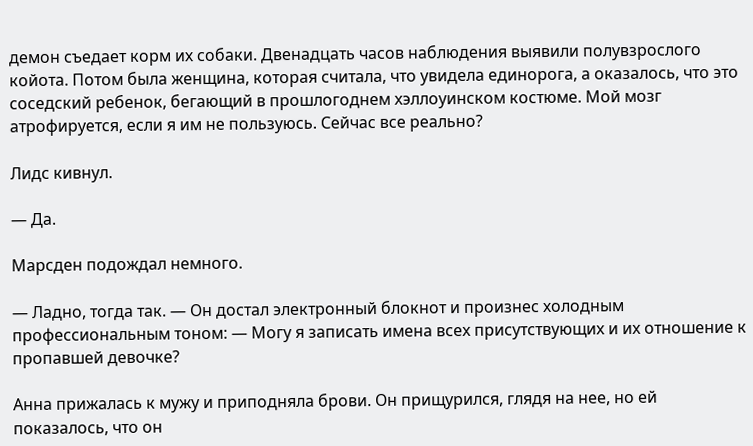демон съедает корм их собаки. Двенадцать часов наблюдения выявили полувзрослого койота. Потом была женщина, которая считала, что увидела единорога, а оказалось, что это соседский ребенок, бегающий в прошлогоднем хэллоуинском костюме. Мой мозг атрофируется, если я им не пользуюсь. Сейчас все реально?

Лидс кивнул.

— Да.

Марсден подождал немного.

— Ладно, тогда так. — Он достал электронный блокнот и произнес холодным профессиональным тоном: — Могу я записать имена всех присутствующих и их отношение к пропавшей девочке?

Анна прижалась к мужу и приподняла брови. Он прищурился, глядя на нее, но ей показалось, что он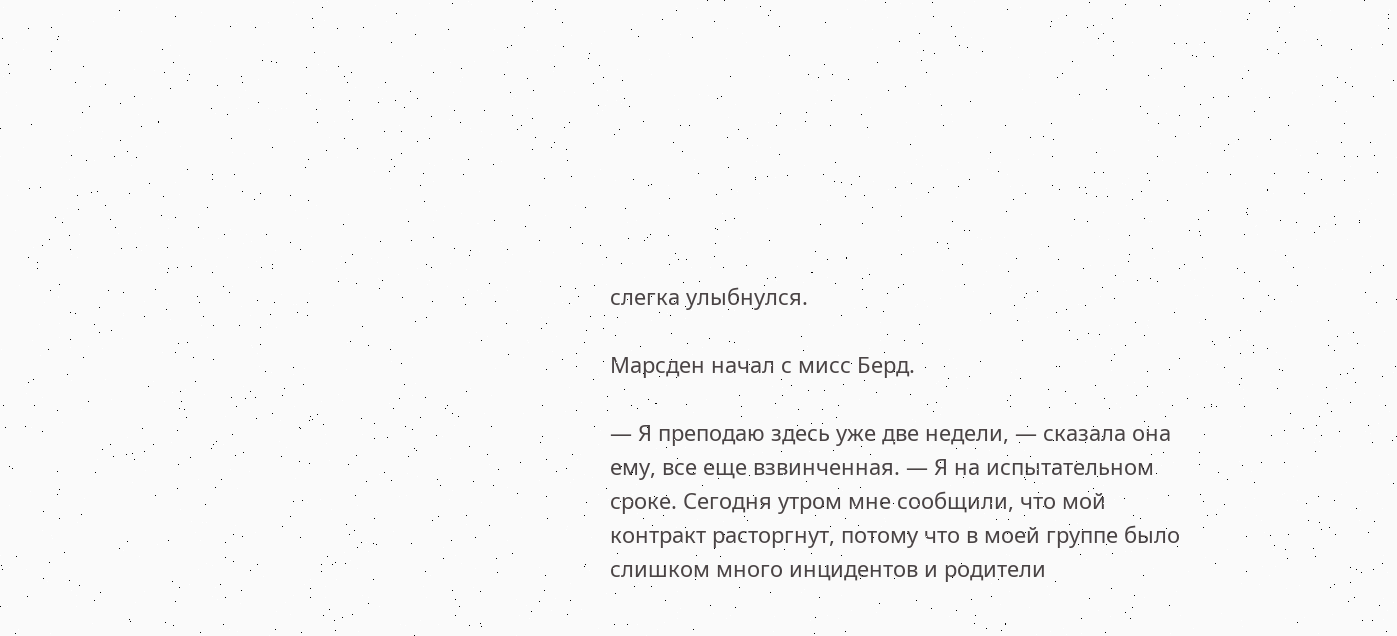слегка улыбнулся.

Марсден начал с мисс Берд.

— Я преподаю здесь уже две недели, — сказала она ему, все еще взвинченная. — Я на испытательном сроке. Сегодня утром мне сообщили, что мой контракт расторгнут, потому что в моей группе было слишком много инцидентов и родители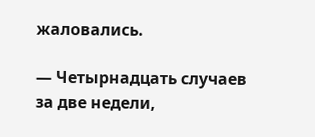жаловались.

— Четырнадцать случаев за две недели,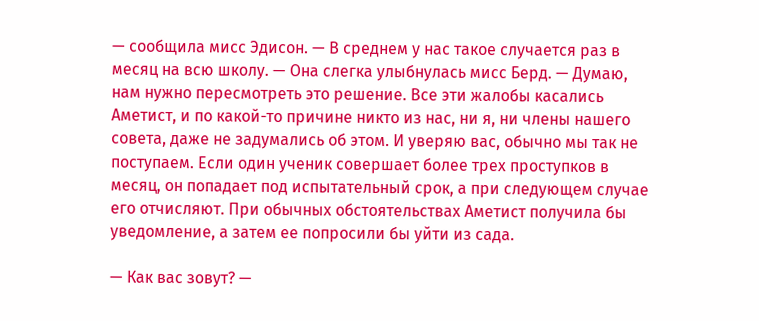— сообщила мисс Эдисон. — В среднем у нас такое случается раз в месяц на всю школу. — Она слегка улыбнулась мисс Берд. — Думаю, нам нужно пересмотреть это решение. Все эти жалобы касались Аметист, и по какой-то причине никто из нас, ни я, ни члены нашего совета, даже не задумались об этом. И уверяю вас, обычно мы так не поступаем. Если один ученик совершает более трех проступков в месяц, он попадает под испытательный срок, а при следующем случае его отчисляют. При обычных обстоятельствах Аметист получила бы уведомление, а затем ее попросили бы уйти из сада.

— Как вас зовут? —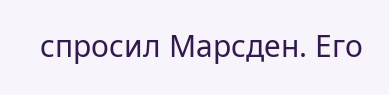спросил Марсден. Его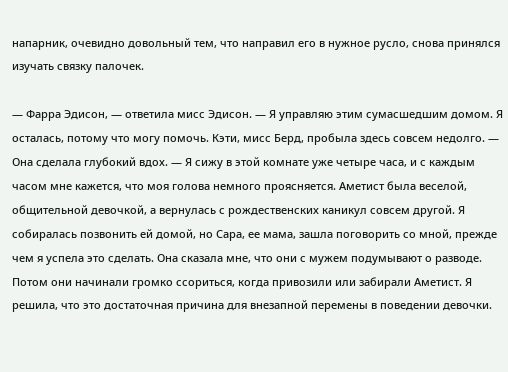напарник, очевидно довольный тем, что направил его в нужное русло, снова принялся изучать связку палочек.

— Фарра Эдисон, — ответила мисс Эдисон. — Я управляю этим сумасшедшим домом. Я осталась, потому что могу помочь. Кэти, мисс Берд, пробыла здесь совсем недолго. — Она сделала глубокий вдох. — Я сижу в этой комнате уже четыре часа, и с каждым часом мне кажется, что моя голова немного проясняется. Аметист была веселой, общительной девочкой, а вернулась с рождественских каникул совсем другой. Я собиралась позвонить ей домой, но Сара, ее мама, зашла поговорить со мной, прежде чем я успела это сделать. Она сказала мне, что они с мужем подумывают о разводе. Потом они начинали громко ссориться, когда привозили или забирали Аметист. Я решила, что это достаточная причина для внезапной перемены в поведении девочки.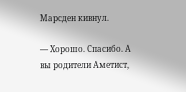Марсден кивнул.

— Хорошо. Спасибо. А вы родители Аметист,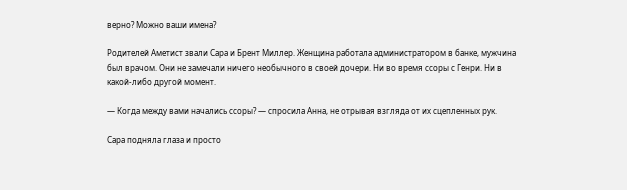верно? Можно ваши имена?

Родителей Аметист звали Сара и Брент Миллер. Женщина работала администратором в банке, мужчина был врачом. Они не замечали ничего необычного в своей дочери. Ни во время ссоры с Генри. Ни в какой-либо другой момент.

— Когда между вами начались ссоры? — спросила Анна, не отрывая взгляда от их сцепленных рук.

Сара подняла глаза и просто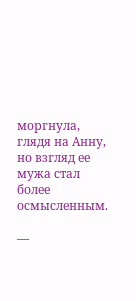моргнула, глядя на Анну, но взгляд ее мужа стал более осмысленным.

—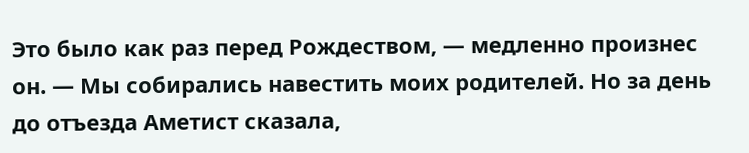Это было как раз перед Рождеством, — медленно произнес он. — Мы собирались навестить моих родителей. Но за день до отъезда Аметист сказала,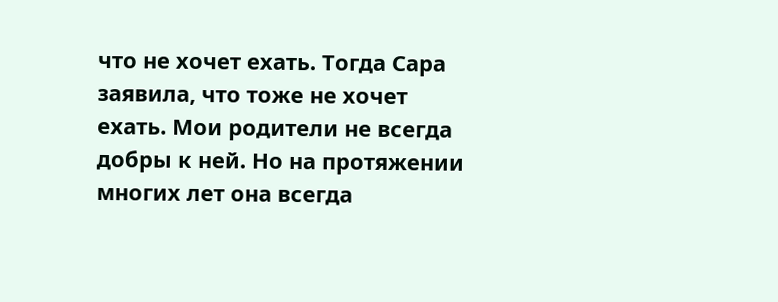что не хочет ехать. Тогда Сара заявила, что тоже не хочет ехать. Мои родители не всегда добры к ней. Но на протяжении многих лет она всегда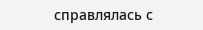справлялась с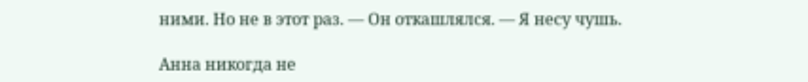ними. Но не в этот раз. — Он откашлялся. — Я несу чушь.

Анна никогда не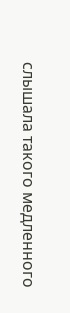слышала такого медленного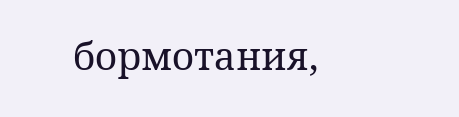бормотания,